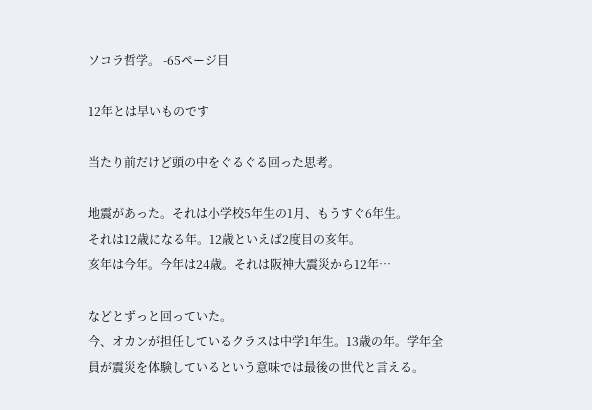ソコラ哲学。 -65ページ目

12年とは早いものです

当たり前だけど頭の中をぐるぐる回った思考。

地震があった。それは小学校5年生の1月、もうすぐ6年生。
それは12歳になる年。12歳といえば2度目の亥年。
亥年は今年。今年は24歳。それは阪神大震災から12年…

などとずっと回っていた。
今、オカンが担任しているクラスは中学1年生。13歳の年。学年全員が震災を体験しているという意味では最後の世代と言える。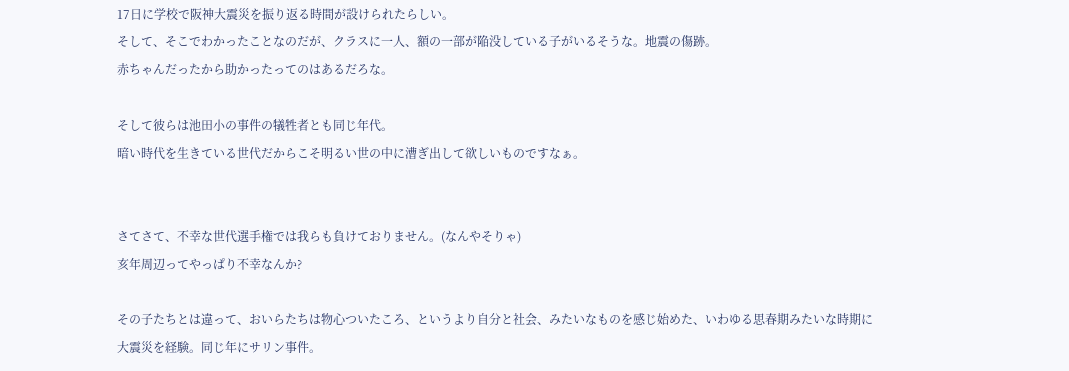17日に学校で阪神大震災を振り返る時間が設けられたらしい。
そして、そこでわかったことなのだが、クラスに一人、額の一部が陥没している子がいるそうな。地震の傷跡。
赤ちゃんだったから助かったってのはあるだろな。

そして彼らは池田小の事件の犠牲者とも同じ年代。
暗い時代を生きている世代だからこそ明るい世の中に漕ぎ出して欲しいものですなぁ。


さてさて、不幸な世代選手権では我らも負けておりません。(なんやそりゃ)
亥年周辺ってやっぱり不幸なんか?

その子たちとは違って、おいらたちは物心ついたころ、というより自分と社会、みたいなものを感じ始めた、いわゆる思春期みたいな時期に大震災を経験。同じ年にサリン事件。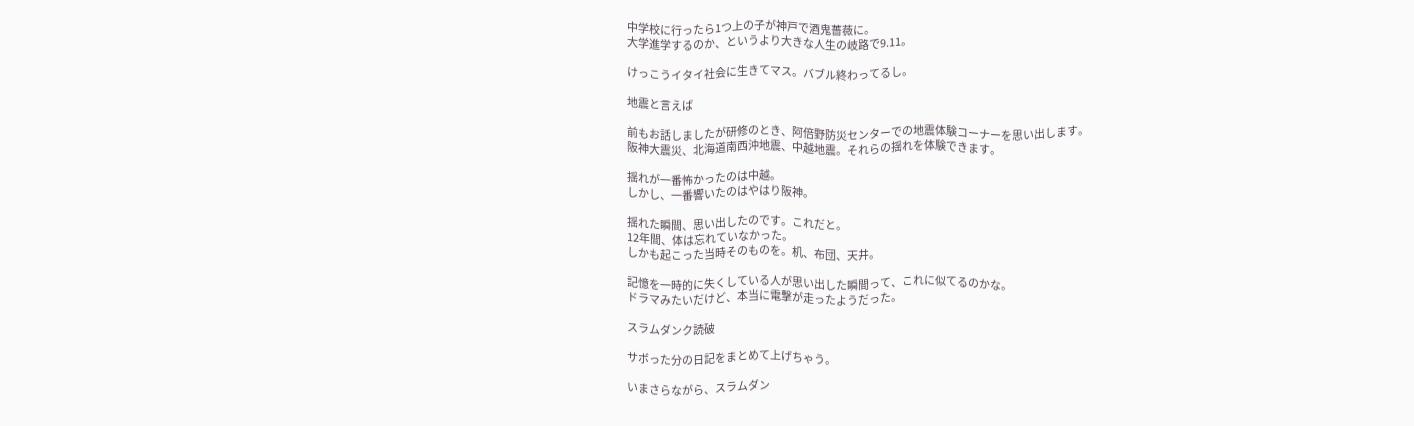中学校に行ったら1つ上の子が神戸で酒鬼薔薇に。
大学進学するのか、というより大きな人生の岐路で9.11。

けっこうイタイ社会に生きてマス。バブル終わってるし。

地震と言えば

前もお話しましたが研修のとき、阿倍野防災センターでの地震体験コーナーを思い出します。
阪神大震災、北海道南西沖地震、中越地震。それらの揺れを体験できます。

揺れが一番怖かったのは中越。
しかし、一番響いたのはやはり阪神。

揺れた瞬間、思い出したのです。これだと。
12年間、体は忘れていなかった。
しかも起こった当時そのものを。机、布団、天井。

記憶を一時的に失くしている人が思い出した瞬間って、これに似てるのかな。
ドラマみたいだけど、本当に電撃が走ったようだった。

スラムダンク読破

サボった分の日記をまとめて上げちゃう。

いまさらながら、スラムダン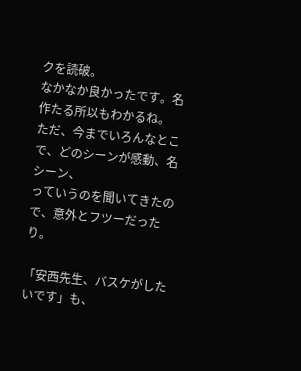クを読破。
なかなか良かったです。名作たる所以もわかるね。
ただ、今までいろんなとこで、どのシーンが感動、名シーン、
っていうのを聞いてきたので、意外とフツーだったり。

「安西先生、バスケがしたいです」も、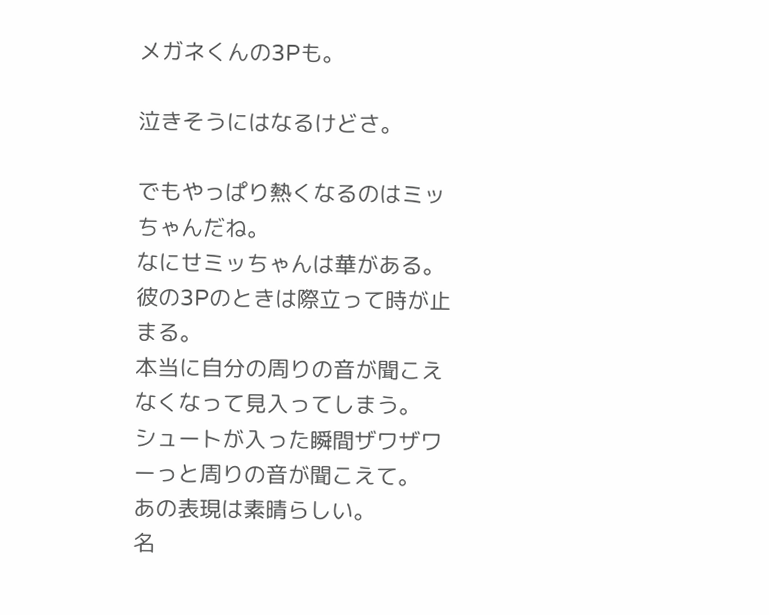メガネくんの3Pも。

泣きそうにはなるけどさ。

でもやっぱり熱くなるのはミッちゃんだね。
なにせミッちゃんは華がある。
彼の3Pのときは際立って時が止まる。
本当に自分の周りの音が聞こえなくなって見入ってしまう。
シュートが入った瞬間ザワザワーっと周りの音が聞こえて。
あの表現は素晴らしい。
名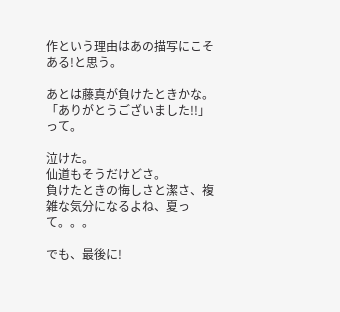作という理由はあの描写にこそある!と思う。

あとは藤真が負けたときかな。
「ありがとうございました!!」って。

泣けた。
仙道もそうだけどさ。
負けたときの悔しさと潔さ、複雑な気分になるよね、夏って。。。

でも、最後に!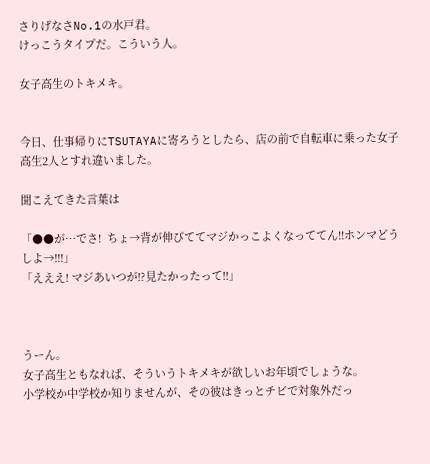さりげなさNo.1の水戸君。
けっこうタイプだ。こういう人。

女子高生のトキメキ。


今日、仕事帰りにTSUTAYAに寄ろうとしたら、店の前で自転車に乗った女子高生2人とすれ違いました。

聞こえてきた言葉は

「●●が…でさ!  ちょ→背が伸びててマジかっこよくなっててん!!ホンマどうしよ→!!!」
「えええ! マジあいつが!?見たかったって!!」



うーん。
女子高生ともなれば、そういうトキメキが欲しいお年頃でしょうな。
小学校か中学校か知りませんが、その彼はきっとチビで対象外だっ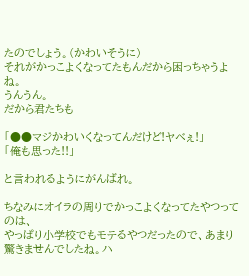たのでしょう。(かわいそうに)
それがかっこよくなってたもんだから困っちゃうよね。
うんうん。
だから君たちも

「●●マジかわいくなってんだけど!ヤベぇ!」
「俺も思った!!」

と言われるようにがんばれ。

ちなみにオイラの周りでかっこよくなってたやつってのは、
やっぱり小学校でもモテるやつだったので、あまり驚きませんでしたね。ハ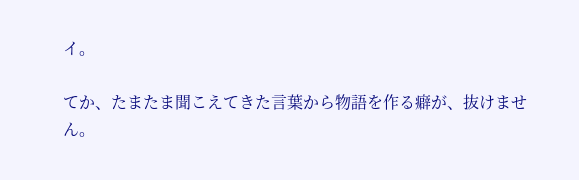イ。

てか、たまたま聞こえてきた言葉から物語を作る癖が、抜けません。